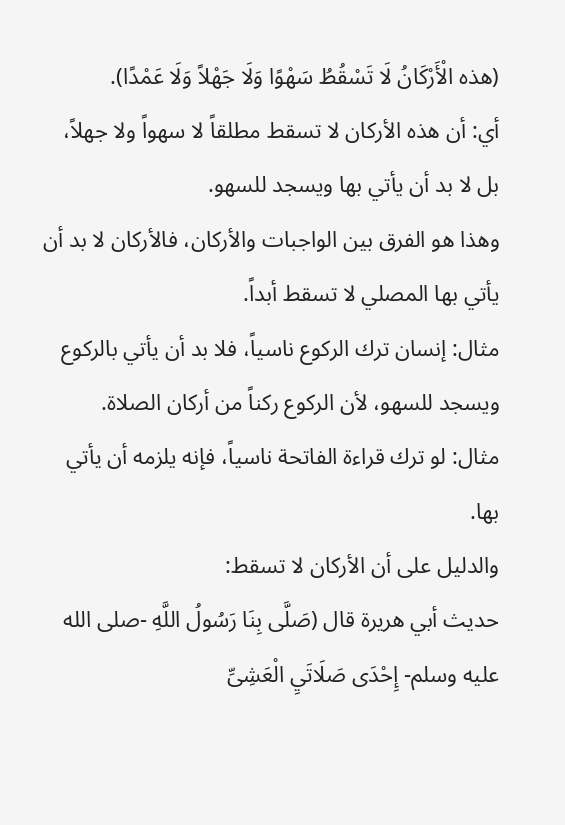(هذه الْأَرْكَانُ لَا تَسْقُطُ سَهْوًا وَلَا جَهْلاً وَلَا عَمْدًا).
أي: أن هذه الأركان لا تسقط مطلقاً لا سهواً ولا جهلاً، بل لا بد أن يأتي بها ويسجد للسهو.
وهذا هو الفرق بين الواجبات والأركان، فالأركان لا بد أن يأتي بها المصلي لا تسقط أبداً.
مثال: إنسان ترك الركوع ناسياً، فلا بد أن يأتي بالركوع ويسجد للسهو، لأن الركوع ركناً من أركان الصلاة.
مثال: لو ترك قراءة الفاتحة ناسياً، فإنه يلزمه أن يأتي بها.
والدليل على أن الأركان لا تسقط:
حديث أبي هريرة قال (صَلَّى بِنَا رَسُولُ اللَّهِ -صلى الله عليه وسلم- إِحْدَى صَلَاتَيِ الْعَشِىِّ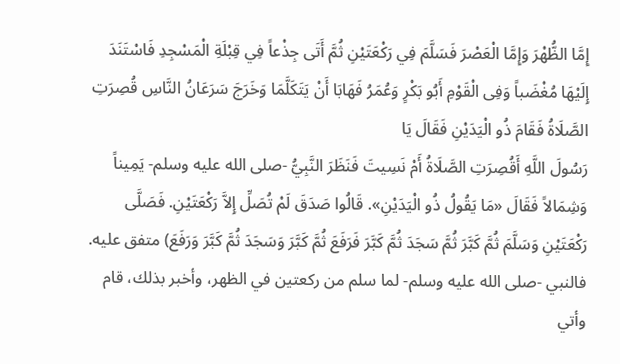إِمَّا الظُّهْرَ وَإِمَّا الْعَصْرَ فَسَلَّمَ فِي رَكْعَتَيْنِ ثُمَّ أَتَى جِذْعاً فِي قِبْلَةِ الْمَسْجِدِ فَاسْتَنَدَ إِلَيْهَا مُغْضَباً وَفِى الْقَوْمِ أَبُو بَكْرٍ وَعُمَرُ فَهَابَا أَنْ يَتَكَلَّمَا وَخَرَجَ سَرَعَانُ النَّاسِ قُصِرَتِ الصَّلَاةُ فَقَامَ ذُو الْيَدَيْنِ فَقَالَ يَا
رَسُولَ اللَّهِ أَقُصِرَتِ الصَّلَاةُ أَمْ نَسِيتَ فَنَظَرَ النَّبِيُّ -صلى الله عليه وسلم- يَمِيناً وَشِمَالاً فَقَالَ «مَا يَقُولُ ذُو الْيَدَيْنِ». قَالُوا صَدَقَ لَمْ تُصَلِّ إِلاَّ رَكْعَتَيْنِ. فَصَلَّى رَكْعَتَيْنِ وَسَلَّمَ ثُمَّ كَبَّرَ ثُمَّ سَجَدَ ثُمَّ كَبَّرَ فَرَفَعَ ثُمَّ كَبَّرَ وَسَجَدَ ثُمَّ كَبَّرَ وَرَفَعَ) متفق عليه.
فالنبي -صلى الله عليه وسلم- لما سلم من ركعتين في الظهر، وأخبر بذلك، قام وأتي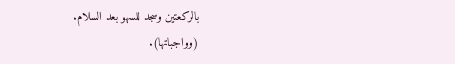بالركعتين وسجد للسهو بعد السلام.
(وواجباتها).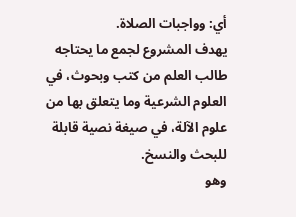أي: وواجبات الصلاة.
يهدف المشروع لجمع ما يحتاجه طالب العلم من كتب وبحوث، في العلوم الشرعية وما يتعلق بها من علوم الآلة، في صيغة نصية قابلة للبحث والنسخ.
وهو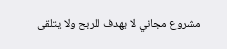مشروع مجاني لا يهدف للربح ولا يتلقى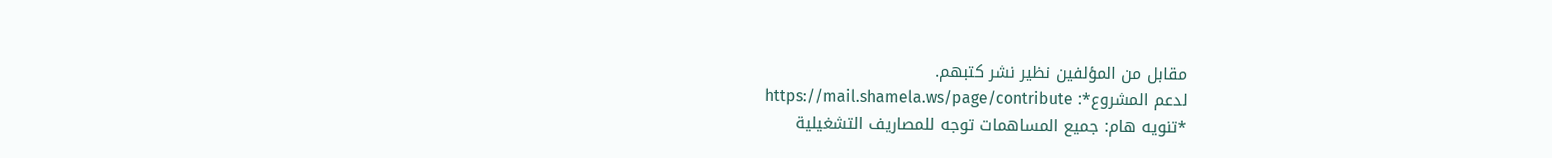مقابل من المؤلفين نظير نشر كتبهم.
لدعم المشروع*: https://mail.shamela.ws/page/contribute
*تنويه هام: جميع المساهمات توجه للمصاريف التشغيلية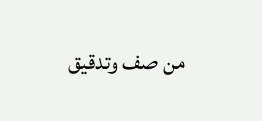من صف وتدقيق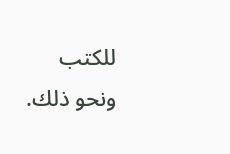للكتب ونحو ذلك.